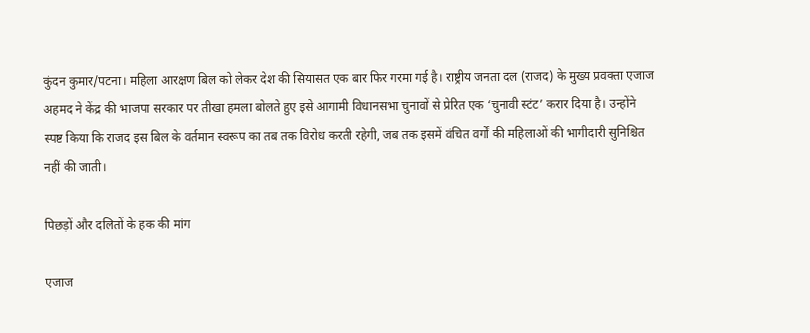कुंदन कुमार/पटना। महिला आरक्षण बिल को लेकर देश की सियासत एक बार फिर गरमा गई है। राष्ट्रीय जनता दल (राजद) के मुख्य प्रवक्ता एजाज अहमद ने केंद्र की भाजपा सरकार पर तीखा हमला बोलते हुए इसे आगामी विधानसभा चुनावों से प्रेरित एक ‘चुनावी स्टंट’ करार दिया है। उन्होंने स्पष्ट किया कि राजद इस बिल के वर्तमान स्वरूप का तब तक विरोध करती रहेगी, जब तक इसमें वंचित वर्गों की महिलाओं की भागीदारी सुनिश्चित नहीं की जाती।

पिछड़ों और दलितों के हक की मांग

एजाज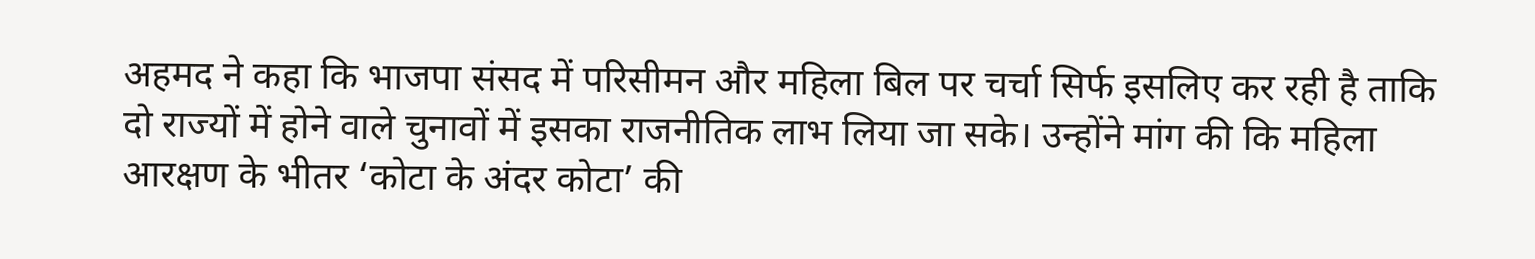अहमद ने कहा कि भाजपा संसद में परिसीमन और महिला बिल पर चर्चा सिर्फ इसलिए कर रही है ताकि दो राज्यों में होने वाले चुनावों में इसका राजनीतिक लाभ लिया जा सके। उन्होंने मांग की कि महिला आरक्षण के भीतर ‘कोटा के अंदर कोटा’ की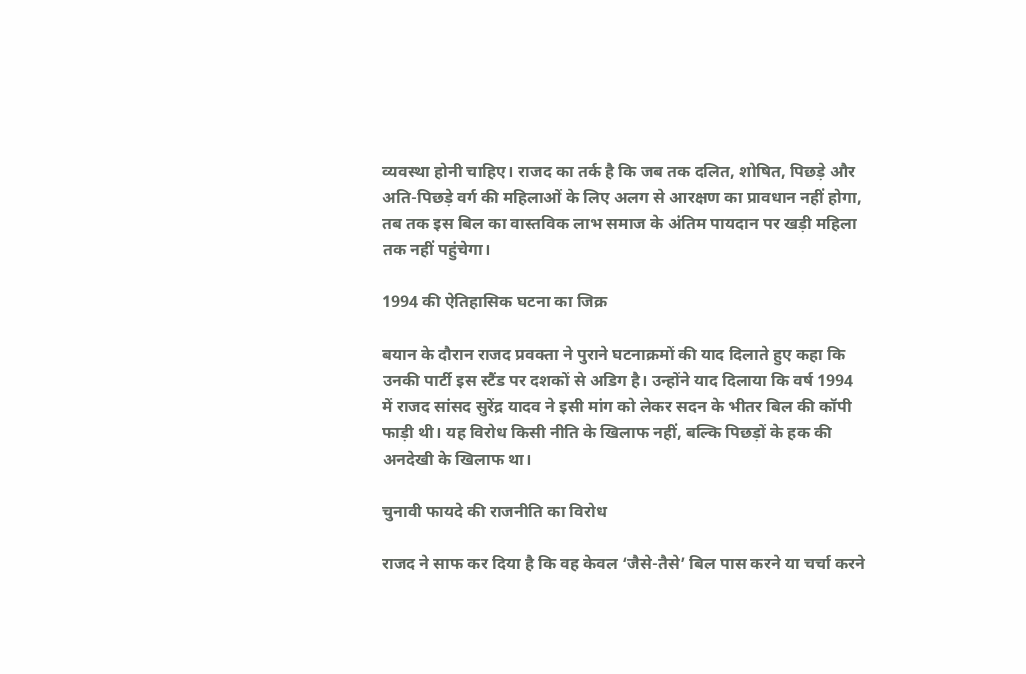व्यवस्था होनी चाहिए। राजद का तर्क है कि जब तक दलित, शोषित, पिछड़े और अति-पिछड़े वर्ग की महिलाओं के लिए अलग से आरक्षण का प्रावधान नहीं होगा, तब तक इस बिल का वास्तविक लाभ समाज के अंतिम पायदान पर खड़ी महिला तक नहीं पहुंचेगा।

1994 की ऐतिहासिक घटना का जिक्र

बयान के दौरान राजद प्रवक्ता ने पुराने घटनाक्रमों की याद दिलाते हुए कहा कि उनकी पार्टी इस स्टैंड पर दशकों से अडिग है। उन्होंने याद दिलाया कि वर्ष 1994 में राजद सांसद सुरेंद्र यादव ने इसी मांग को लेकर सदन के भीतर बिल की कॉपी फाड़ी थी। यह विरोध किसी नीति के खिलाफ नहीं, बल्कि पिछड़ों के हक की अनदेखी के खिलाफ था।

चुनावी फायदे की राजनीति का विरोध

राजद ने साफ कर दिया है कि वह केवल ‘जैसे-तैसे’ बिल पास करने या चर्चा करने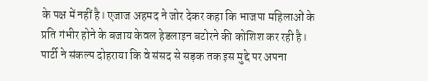के पक्ष में नहीं है। एजाज अहमद ने जोर देकर कहा कि भाजपा महिलाओं के प्रति गंभीर होने के बजाय केवल हेडलाइन बटोरने की कोशिश कर रही है। पार्टी ने संकल्प दोहराया कि वे संसद से सड़क तक इस मुद्दे पर अपना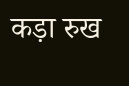कड़ा रुख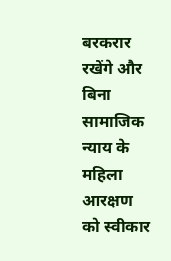बरकरार रखेंगे और बिना सामाजिक न्याय के महिला आरक्षण को स्वीकार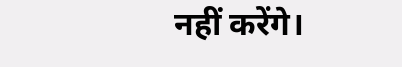नहीं करेंगे।